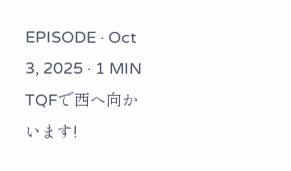EPISODE · Oct 3, 2025 · 1 MIN
TQFで西へ向かいます!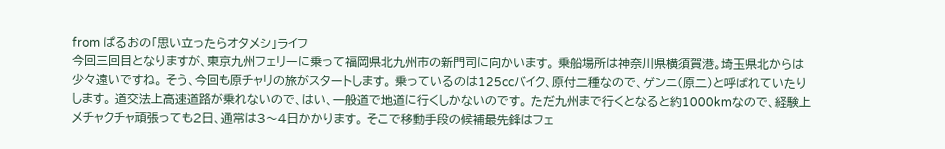from ぱるおの「思い立ったらオタメシ」ライフ
今回三回目となりますが、東京九州フェリーに乗って福岡県北九州市の新門司に向かいます。 乗船場所は神奈川県横須賀港。埼玉県北からは少々遠いですね。 そう、今回も原チャリの旅がスタートします。 乗っているのは125ccバイク、原付二種なので、ゲンニ(原二)と呼ばれていたりします。 道交法上高速道路が乗れないので、はい、一般道で地道に行くしかないのです。 ただ九州まで行くとなると約1000kmなので、経験上メチャクチャ頑張っても2日、通常は3〜4日かかります。 そこで移動手段の候補最先鋒はフェ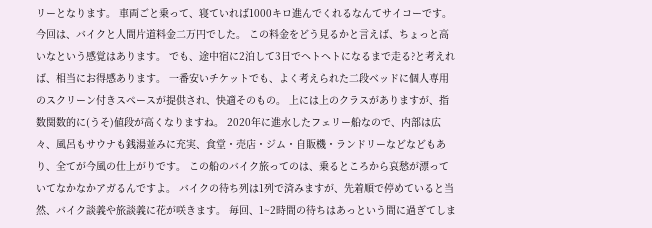リーとなります。 車両ごと乗って、寝ていれば1000キロ進んでくれるなんてサイコーです。 今回は、バイクと人間片道料金二万円でした。 この料金をどう見るかと言えば、ちょっと高いなという感覚はあります。 でも、途中宿に2泊して3日でヘトヘトになるまで走る?と考えれば、相当にお得感あります。 一番安いチケットでも、よく考えられた二段ベッドに個人専用のスクリーン付きスペースが提供され、快適そのもの。 上には上のクラスがありますが、指数関数的に(うそ)値段が高くなりますね。 2020年に進水したフェリー船なので、内部は広々、風呂もサウナも銭湯並みに充実、食堂・売店・ジム・自販機・ランドリーなどなどもあり、全てが今風の仕上がりです。 この船のバイク旅ってのは、乗るところから哀愁が漂っていてなかなかアガるんですよ。 バイクの待ち列は1列で済みますが、先着順で停めていると当然、バイク談義や旅談義に花が咲きます。 毎回、1~2時間の待ちはあっという間に過ぎてしま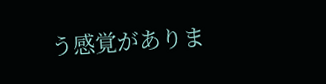う感覚がありま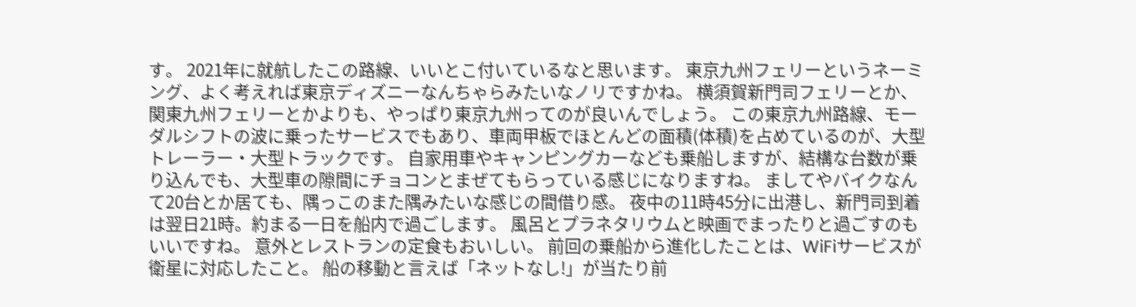す。 2021年に就航したこの路線、いいとこ付いているなと思います。 東京九州フェリーというネーミング、よく考えれば東京ディズニーなんちゃらみたいなノリですかね。 横須賀新門司フェリーとか、関東九州フェリーとかよりも、やっぱり東京九州ってのが良いんでしょう。 この東京九州路線、モーダルシフトの波に乗ったサービスでもあり、車両甲板でほとんどの面積(体積)を占めているのが、大型トレーラー・大型トラックです。 自家用車やキャンピングカーなども乗船しますが、結構な台数が乗り込んでも、大型車の隙間にチョコンとまぜてもらっている感じになりますね。 ましてやバイクなんて20台とか居ても、隅っこのまた隅みたいな感じの間借り感。 夜中の11時45分に出港し、新門司到着は翌日21時。約まる一日を船内で過ごします。 風呂とプラネタリウムと映画でまったりと過ごすのもいいですね。 意外とレストランの定食もおいしい。 前回の乗船から進化したことは、WiFiサービスが衛星に対応したこと。 船の移動と言えば「ネットなし!」が当たり前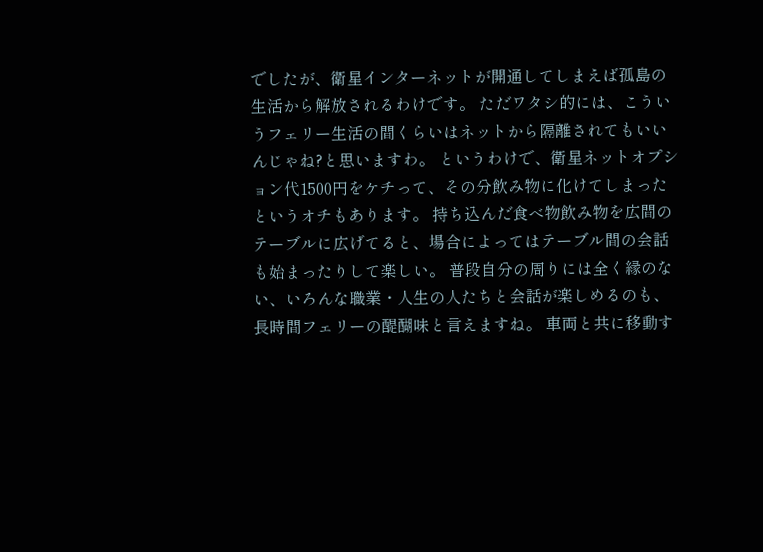でしたが、衛星インターネットが開通してしまえば孤島の生活から解放されるわけです。 ただワタシ的には、こういうフェリー生活の間くらいはネットから隔離されてもいいんじゃね?と思いますわ。 というわけで、衛星ネットオプション代1500円をケチって、その分飲み物に化けてしまったというオチもあります。 持ち込んだ食べ物飲み物を広間のテーブルに広げてると、場合によってはテーブル間の会話も始まったりして楽しい。 普段自分の周りには全く縁のない、いろんな職業・人生の人たちと会話が楽しめるのも、長時間フェリーの醍醐味と言えますね。 車両と共に移動す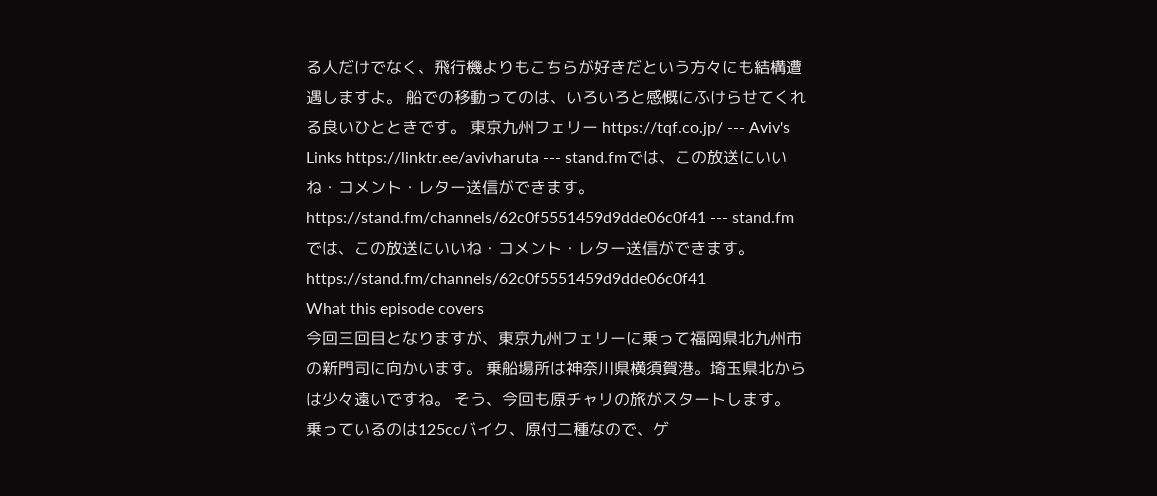る人だけでなく、飛行機よりもこちらが好きだという方々にも結構遭遇しますよ。 船での移動ってのは、いろいろと感慨にふけらせてくれる良いひとときです。 東京九州フェリー https://tqf.co.jp/ --- Aviv's Links https://linktr.ee/avivharuta --- stand.fmでは、この放送にいいね・コメント・レター送信ができます。 https://stand.fm/channels/62c0f5551459d9dde06c0f41 --- stand.fmでは、この放送にいいね・コメント・レター送信ができます。 https://stand.fm/channels/62c0f5551459d9dde06c0f41
What this episode covers
今回三回目となりますが、東京九州フェリーに乗って福岡県北九州市の新門司に向かいます。 乗船場所は神奈川県横須賀港。埼玉県北からは少々遠いですね。 そう、今回も原チャリの旅がスタートします。 乗っているのは125ccバイク、原付二種なので、ゲ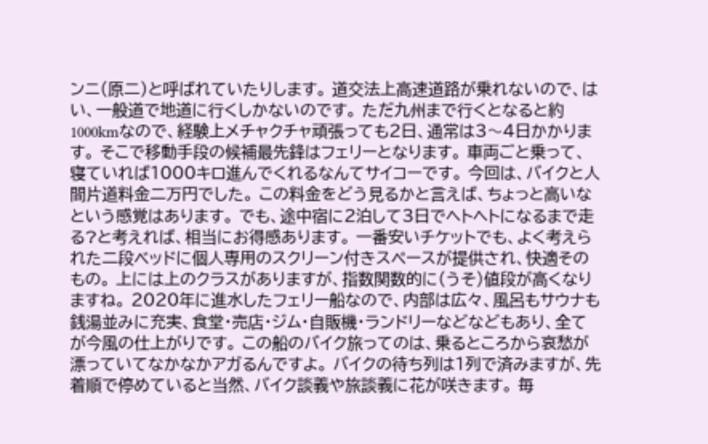ンニ(原二)と呼ばれていたりします。 道交法上高速道路が乗れないので、はい、一般道で地道に行くしかないのです。 ただ九州まで行くとなると約1000kmなので、経験上メチャクチャ頑張っても2日、通常は3〜4日かかります。 そこで移動手段の候補最先鋒はフェリーとなります。 車両ごと乗って、寝ていれば1000キロ進んでくれるなんてサイコーです。 今回は、バイクと人間片道料金二万円でした。 この料金をどう見るかと言えば、ちょっと高いなという感覚はあります。 でも、途中宿に2泊して3日でヘトヘトになるまで走る?と考えれば、相当にお得感あります。 一番安いチケットでも、よく考えられた二段ベッドに個人専用のスクリーン付きスペースが提供され、快適そのもの。 上には上のクラスがありますが、指数関数的に(うそ)値段が高くなりますね。 2020年に進水したフェリー船なので、内部は広々、風呂もサウナも銭湯並みに充実、食堂・売店・ジム・自販機・ランドリーなどなどもあり、全てが今風の仕上がりです。 この船のバイク旅ってのは、乗るところから哀愁が漂っていてなかなかアガるんですよ。 バイクの待ち列は1列で済みますが、先着順で停めていると当然、バイク談義や旅談義に花が咲きます。 毎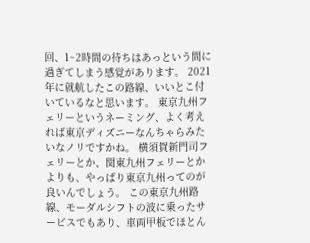回、1~2時間の待ちはあっという間に過ぎてしまう感覚があります。 2021年に就航したこの路線、いいとこ付いているなと思います。 東京九州フェリーというネーミング、よく考えれば東京ディズニーなんちゃらみたいなノリですかね。 横須賀新門司フェリーとか、関東九州フェリーとかよりも、やっぱり東京九州ってのが良いんでしょう。 この東京九州路線、モーダルシフトの波に乗ったサービスでもあり、車両甲板でほとん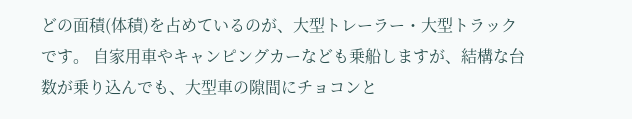どの面積(体積)を占めているのが、大型トレーラー・大型トラックです。 自家用車やキャンピングカーなども乗船しますが、結構な台数が乗り込んでも、大型車の隙間にチョコンと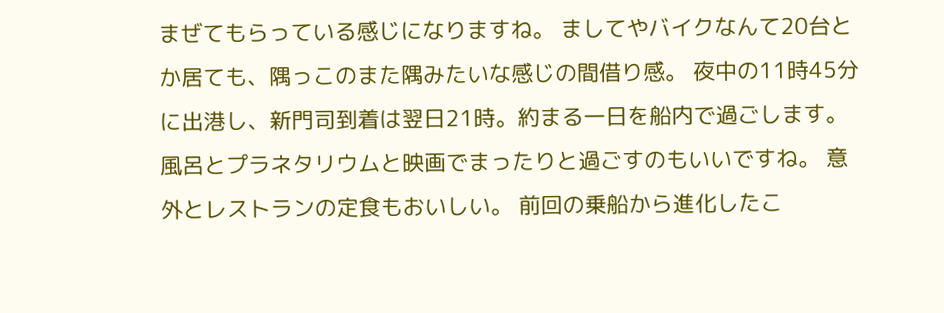まぜてもらっている感じになりますね。 ましてやバイクなんて20台とか居ても、隅っこのまた隅みたいな感じの間借り感。 夜中の11時45分に出港し、新門司到着は翌日21時。約まる一日を船内で過ごします。 風呂とプラネタリウムと映画でまったりと過ごすのもいいですね。 意外とレストランの定食もおいしい。 前回の乗船から進化したこ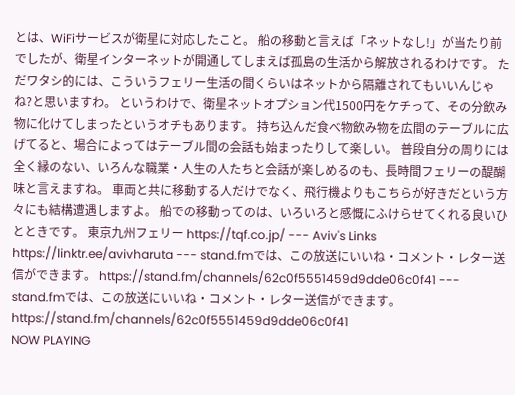とは、WiFiサービスが衛星に対応したこと。 船の移動と言えば「ネットなし!」が当たり前でしたが、衛星インターネットが開通してしまえば孤島の生活から解放されるわけです。 ただワタシ的には、こういうフェリー生活の間くらいはネットから隔離されてもいいんじゃね?と思いますわ。 というわけで、衛星ネットオプション代1500円をケチって、その分飲み物に化けてしまったというオチもあります。 持ち込んだ食べ物飲み物を広間のテーブルに広げてると、場合によってはテーブル間の会話も始まったりして楽しい。 普段自分の周りには全く縁のない、いろんな職業・人生の人たちと会話が楽しめるのも、長時間フェリーの醍醐味と言えますね。 車両と共に移動する人だけでなく、飛行機よりもこちらが好きだという方々にも結構遭遇しますよ。 船での移動ってのは、いろいろと感慨にふけらせてくれる良いひとときです。 東京九州フェリー https://tqf.co.jp/ --- Aviv's Links https://linktr.ee/avivharuta --- stand.fmでは、この放送にいいね・コメント・レター送信ができます。 https://stand.fm/channels/62c0f5551459d9dde06c0f41 --- stand.fmでは、この放送にいいね・コメント・レター送信ができます。 https://stand.fm/channels/62c0f5551459d9dde06c0f41
NOW PLAYING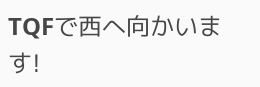TQFで西へ向かいます!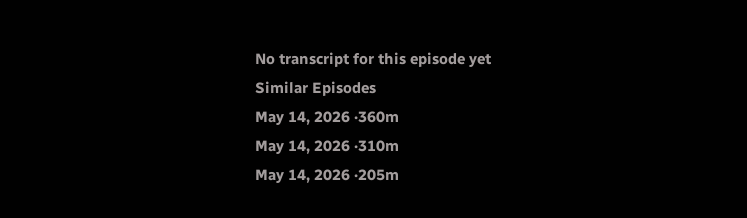No transcript for this episode yet
Similar Episodes
May 14, 2026 ·360m
May 14, 2026 ·310m
May 14, 2026 ·205m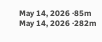May 14, 2026 ·85m
May 14, 2026 ·282m